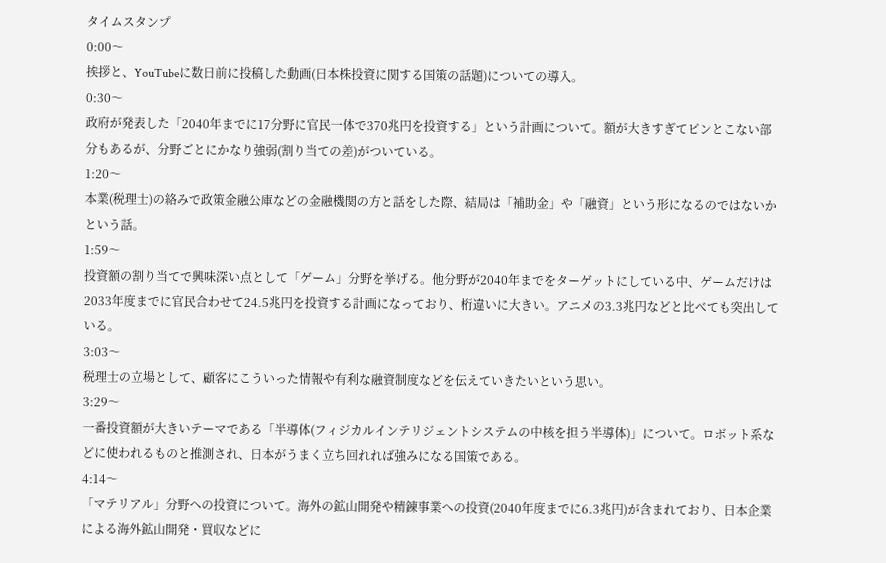タイムスタンプ
0:00〜
挨拶と、YouTubeに数日前に投稿した動画(日本株投資に関する国策の話題)についての導入。
0:30〜
政府が発表した「2040年までに17分野に官民一体で370兆円を投資する」という計画について。額が大きすぎてピンとこない部分もあるが、分野ごとにかなり強弱(割り当ての差)がついている。
1:20〜
本業(税理士)の絡みで政策金融公庫などの金融機関の方と話をした際、結局は「補助金」や「融資」という形になるのではないかという話。
1:59〜
投資額の割り当てで興味深い点として「ゲーム」分野を挙げる。他分野が2040年までをターゲットにしている中、ゲームだけは2033年度までに官民合わせて24.5兆円を投資する計画になっており、桁違いに大きい。アニメの3.3兆円などと比べても突出している。
3:03〜
税理士の立場として、顧客にこういった情報や有利な融資制度などを伝えていきたいという思い。
3:29〜
一番投資額が大きいテーマである「半導体(フィジカルインテリジェントシステムの中核を担う半導体)」について。ロボット系などに使われるものと推測され、日本がうまく立ち回れれば強みになる国策である。
4:14〜
「マテリアル」分野への投資について。海外の鉱山開発や精錬事業への投資(2040年度までに6.3兆円)が含まれており、日本企業による海外鉱山開発・買収などに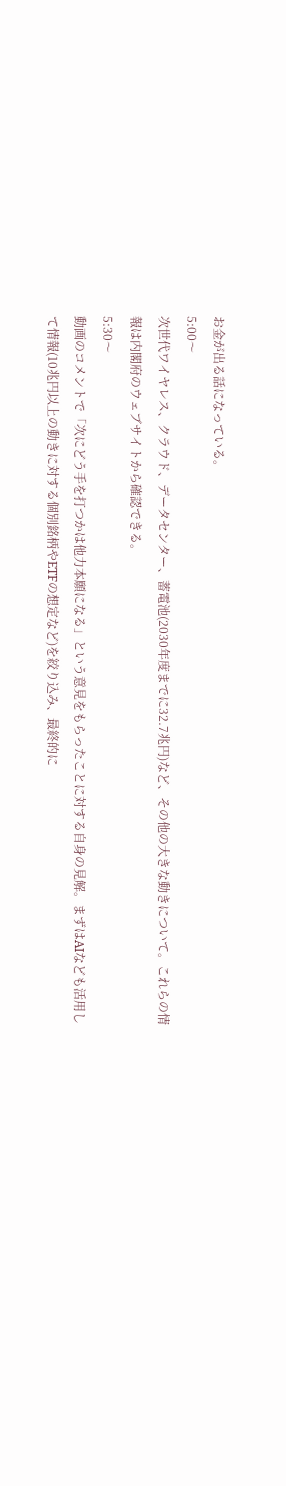お金が出る話になっている。
5:00〜
次世代ワイヤレス、クラウド、データセンター、蓄電池(2030年度までに32.7兆円)など、その他の大きな動きについて。これらの情報は内閣府のウェブサイトから確認できる。
5:30〜
動画のコメントで「次にどう手を打つかは他力本願になる」という意見をもらったことに対する自身の見解。まずはAIなども活用して情報(10兆円以上の動きに対する個別銘柄やETFの想定など)を絞り込み、最終的に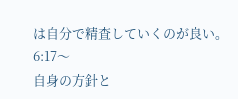は自分で精査していくのが良い。
6:17〜
自身の方針と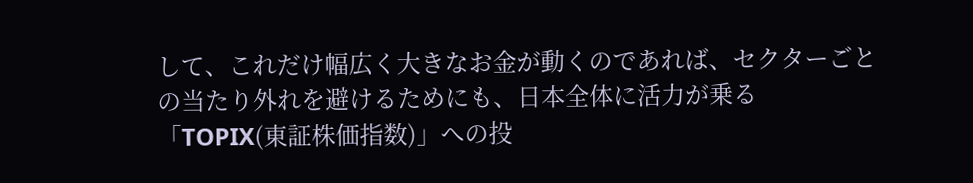して、これだけ幅広く大きなお金が動くのであれば、セクターごとの当たり外れを避けるためにも、日本全体に活力が乗る「TOPIX(東証株価指数)」への投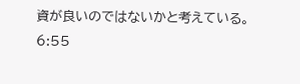資が良いのではないかと考えている。
6:55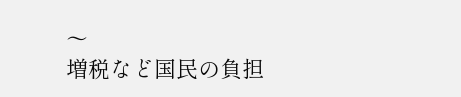〜
増税など国民の負担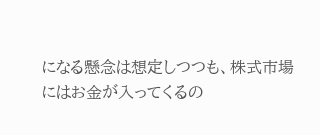になる懸念は想定しつつも、株式市場にはお金が入ってくるの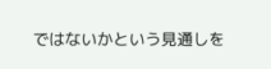ではないかという見通しを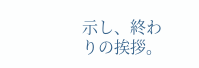示し、終わりの挨拶。